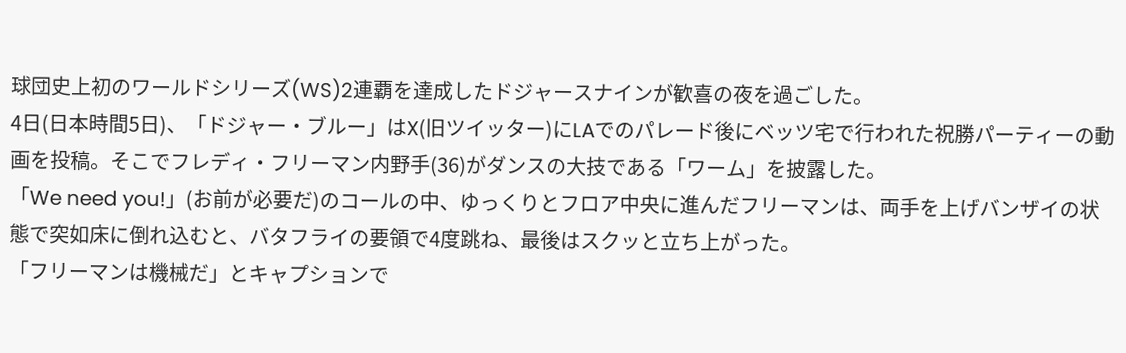球団史上初のワールドシリーズ(WS)2連覇を達成したドジャースナインが歓喜の夜を過ごした。
4日(日本時間5日)、「ドジャー・ブルー」はX(旧ツイッター)にLAでのパレード後にベッツ宅で行われた祝勝パーティーの動画を投稿。そこでフレディ・フリーマン内野手(36)がダンスの大技である「ワーム」を披露した。
「We need you!」(お前が必要だ)のコールの中、ゆっくりとフロア中央に進んだフリーマンは、両手を上げバンザイの状態で突如床に倒れ込むと、バタフライの要領で4度跳ね、最後はスクッと立ち上がった。
「フリーマンは機械だ」とキャプションで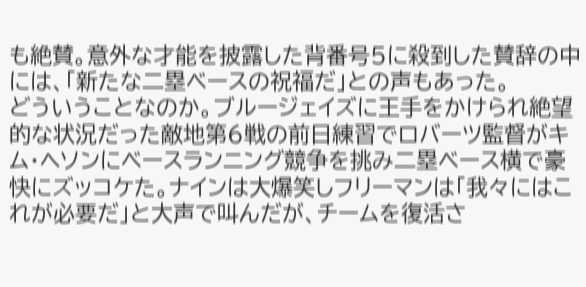も絶賛。意外な才能を披露した背番号5に殺到した賛辞の中には、「新たな二塁ベースの祝福だ」との声もあった。
どういうことなのか。ブルージェイズに王手をかけられ絶望的な状況だった敵地第6戦の前日練習でロバーツ監督がキム・ヘソンにベースランニング競争を挑み二塁ベース横で豪快にズッコケた。ナインは大爆笑しフリーマンは「我々にはこれが必要だ」と大声で叫んだが、チームを復活さ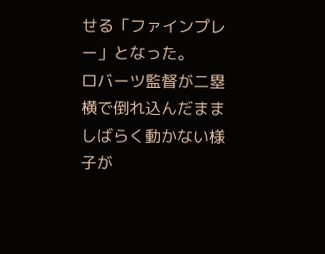せる「ファインプレー」となった。
ロバーツ監督が二塁横で倒れ込んだまましばらく動かない様子が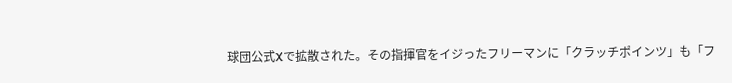球団公式Xで拡散された。その指揮官をイジったフリーマンに「クラッチポインツ」も「フ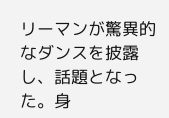リーマンが驚異的なダンスを披露し、話題となった。身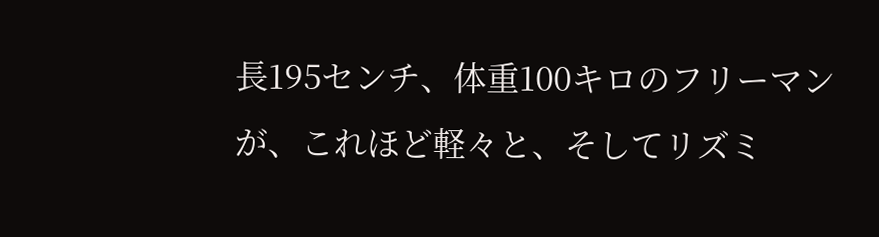長195センチ、体重100キロのフリーマンが、これほど軽々と、そしてリズミ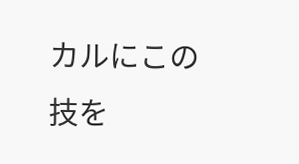カルにこの技を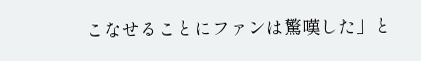こなせることにファンは驚嘆した」と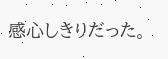感心しきりだった。